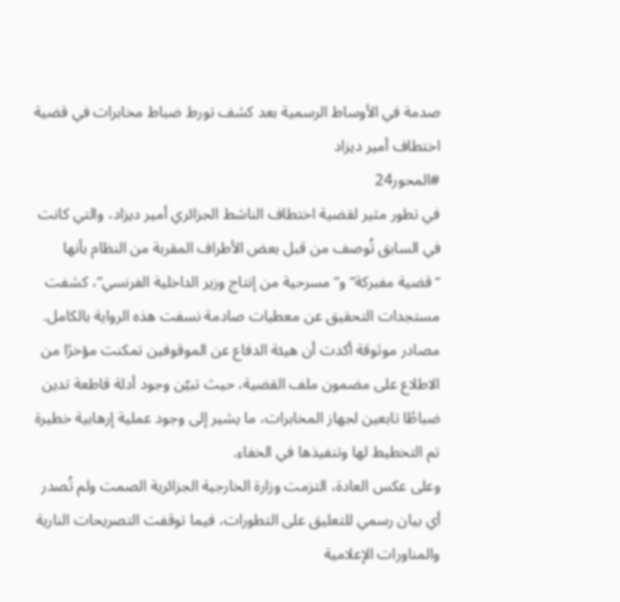صدمة في الأوساط الرسمية بعد كشف تورط ضباط مخابرات في قضية اختطاف أمير ديزاد
#المحور24
في تطور مثير لقضية اختطاف الناشط الجزائري أمير ديزاد، والتي كانت في السابق تُوصف من قبل بعض الأطراف المقربة من النظام بأنها “قضية مفبركة” و”مسرحية من إنتاج وزير الداخلية الفرنسي”، كشفت مستجدات التحقيق عن معطيات صادمة نسفت هذه الرواية بالكامل.
مصادر موثوقة أكدت أن هيئة الدفاع عن الموقوفين تمكنت مؤخرًا من الاطلاع على مضمون ملف القضية، حيث تبيّن وجود أدلة قاطعة تدين ضباطًا تابعين لجهاز المخابرات، ما يشير إلى وجود عملية إرهابية خطيرة تم التخطيط لها وتنفيذها في الخفاء.
وعلى عكس العادة، التزمت وزارة الخارجية الجزائرية الصمت ولم تُصدر أي بيان رسمي للتعليق على التطورات، فيما توقفت التصريحات النارية والمناورات الإعلامية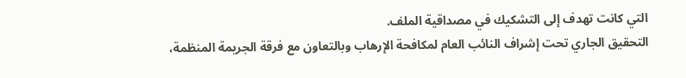التي كانت تهدف إلى التشكيك في مصداقية الملف.
التحقيق الجاري تحت إشراف النائب العام لمكافحة الإرهاب وبالتعاون مع فرقة الجريمة المنظمة،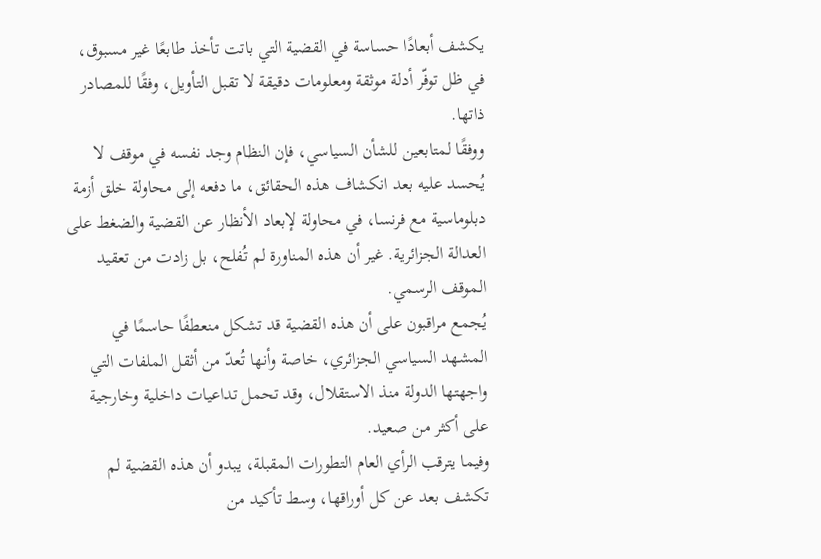يكشف أبعادًا حساسة في القضية التي باتت تأخذ طابعًا غير مسبوق، في ظل توفّر أدلة موثقة ومعلومات دقيقة لا تقبل التأويل، وفقًا للمصادر ذاتها.
ووفقًا لمتابعين للشأن السياسي، فإن النظام وجد نفسه في موقف لا يُحسد عليه بعد انكشاف هذه الحقائق، ما دفعه إلى محاولة خلق أزمة دبلوماسية مع فرنسا، في محاولة لإبعاد الأنظار عن القضية والضغط على العدالة الجزائرية. غير أن هذه المناورة لم تُفلح، بل زادت من تعقيد الموقف الرسمي.
يُجمع مراقبون على أن هذه القضية قد تشكل منعطفًا حاسمًا في المشهد السياسي الجزائري، خاصة وأنها تُعدّ من أثقل الملفات التي واجهتها الدولة منذ الاستقلال، وقد تحمل تداعيات داخلية وخارجية على أكثر من صعيد.
وفيما يترقب الرأي العام التطورات المقبلة، يبدو أن هذه القضية لم تكشف بعد عن كل أوراقها، وسط تأكيد من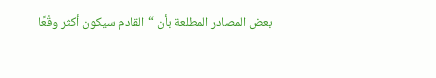بعض المصادر المطلعة بأن “القادم سيكون أكثر وقْعًا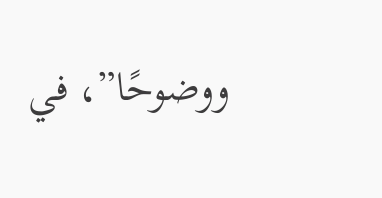ووضوحًا”، في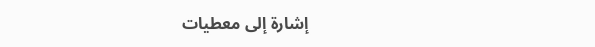إشارة إلى معطيات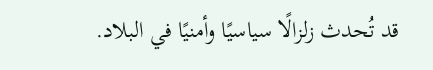قد تُحدث زلزالًا سياسيًا وأمنيًا في البلاد.